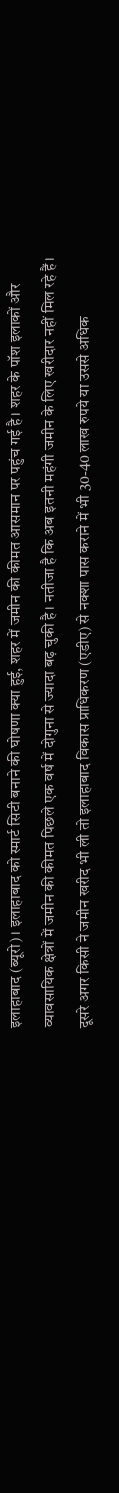इलाहाबाद (ब्यूरो)। इलाहाबाद को स्मार्ट सिटी बनाने की घोषणा क्या हुई, शहर में जमीन की कीमत आसमान पर पहुंच गई है। शहर के पॉश इलाकों और व्यावसायिक क्षेत्रों में जमीन की कीमत पिछले एक वर्ष में दोगुना से ज्यादा बढ़ चुकी है। नतीजा है कि अब इतनी महंगी जमीन के लिए खरीदार नहीं मिल रहे हैं। दूसरे अगर किसी ने जमीन खरीद भी ली तो इलाहाबाद विकास प्राधिकरण (एडीए) से नक्शा पास कराने में भी 30-40 लाख रुपये या उससे अधिक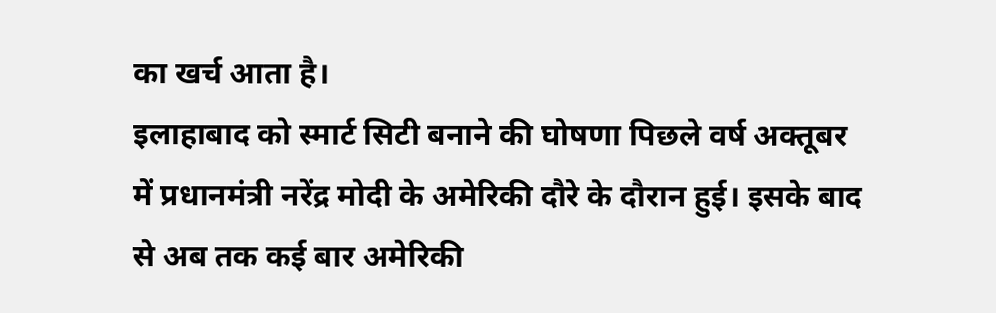का खर्च आता है।
इलाहाबाद को स्मार्ट सिटी बनाने की घोषणा पिछले वर्ष अक्तूबर में प्रधानमंत्री नरेंद्र मोदी के अमेरिकी दौरे के दौरान हुई। इसके बाद से अब तक कई बार अमेरिकी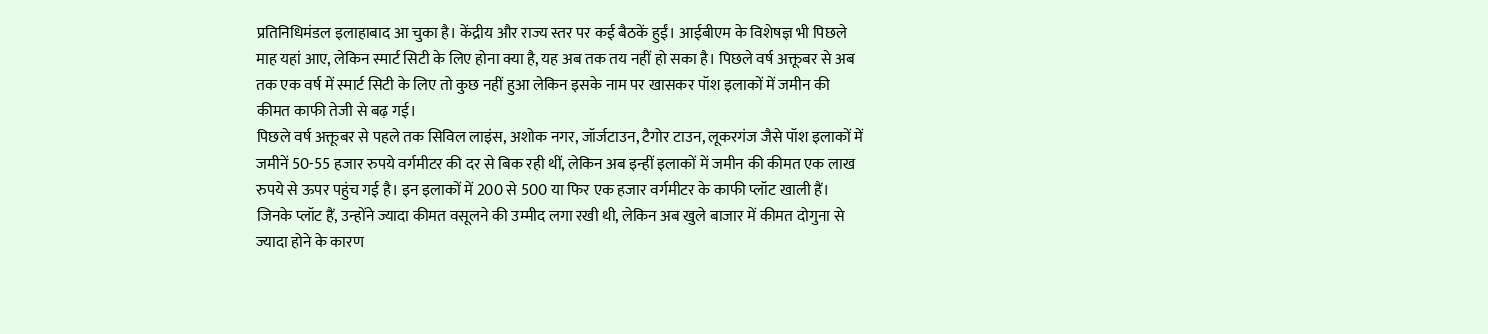प्रतिनिधिमंडल इलाहाबाद आ चुका है। केंद्रीय और राज्य स्तर पर कई बैठकें हुईं। आईबीएम के विशेषज्ञ भी पिछले माह यहां आए, लेकिन स्मार्ट सिटी के लिए होना क्या है, यह अब तक तय नहीं हो सका है। पिछले वर्ष अक्तूबर से अब तक एक वर्ष में स्मार्ट सिटी के लिए तो कुछ नहीं हुआ लेकिन इसके नाम पर खासकर पॉश इलाकों में जमीन की कीमत काफी तेजी से बढ़ गई।
पिछले वर्ष अक्तूबर से पहले तक सिविल लाइंस, अशोक नगर, जॉर्जटाउन, टैगोर टाउन, लूकरगंज जैसे पॉश इलाकों में जमीनें 50-55 हजार रुपये वर्गमीटर की दर से बिक रही थीं, लेकिन अब इन्हीं इलाकों में जमीन की कीमत एक लाख रुपये से ऊपर पहुंच गई है। इन इलाकों में 200 से 500 या फिर एक हजार वर्गमीटर के काफी प्लॉट खाली हैं। जिनके प्लॉट हैं, उन्होंने ज्यादा कीमत वसूलने की उम्मीद लगा रखी थी, लेकिन अब खुले बाजार में कीमत दोगुना से ज्यादा होने के कारण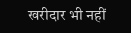खरीदार भी नहीं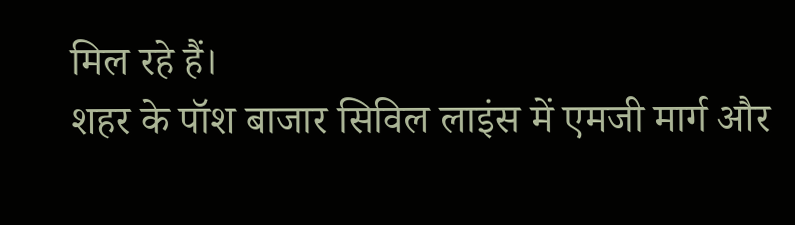मिल रहे हैं।
शहर के पॉश बाजार सिविल लाइंस में एमजी मार्ग और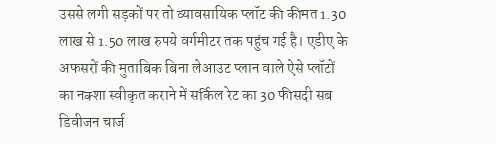उससे लगी सड़कों पर तो व्यावसायिक प्लॉट की कीमत 1.30 लाख से 1.50 लाख रुपये वर्गमीटर तक पहुंच गई है। एडीए के अफसरों की मुताबिक बिना लेआउट प्लान वाले ऐसे प्लॉटों का नक्शा स्वीकृत कराने में सर्किल रेट का 30 फीसदी सब डिवीजन चार्ज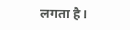लगता है।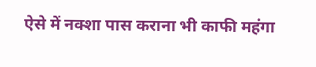ऐसे में नक्शा पास कराना भी काफी महंगा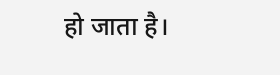हो जाता है।